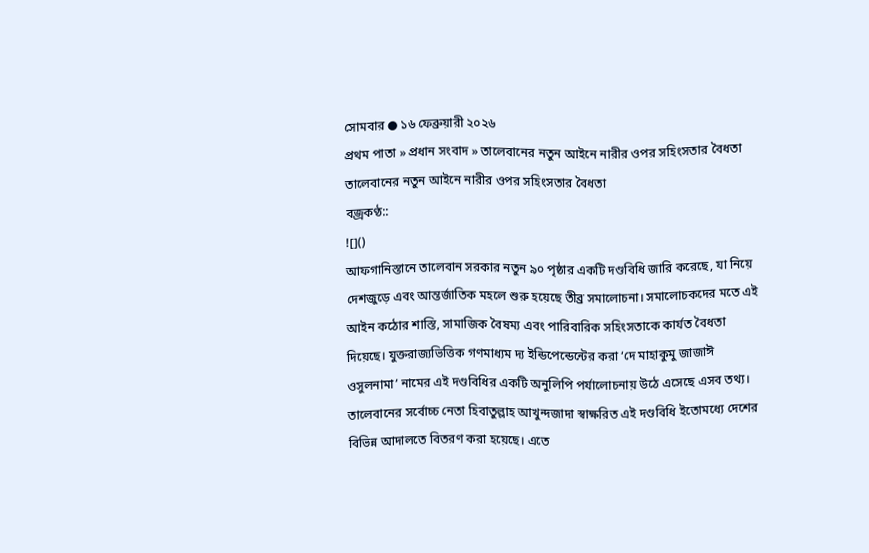সোমবার ● ১৬ ফেব্রুয়ারী ২০২৬
প্রথম পাতা » প্রধান সংবাদ » তালেবানের নতুন আইনে নারীর ওপর সহিংসতার বৈধতা
তালেবানের নতুন আইনে নারীর ওপর সহিংসতার বৈধতা
বজ্রকণ্ঠ::
![]()
আফগানিস্তানে তালেবান সরকার নতুন ৯০ পৃষ্ঠার একটি দণ্ডবিধি জারি করেছে, যা নিয়ে দেশজুড়ে এবং আন্তর্জাতিক মহলে শুরু হয়েছে তীব্র সমালোচনা। সমালোচকদের মতে এই আইন কঠোর শাস্তি, সামাজিক বৈষম্য এবং পারিবারিক সহিংসতাকে কার্যত বৈধতা দিয়েছে। যুক্তরাজ্যভিত্তিক গণমাধ্যম দ্য ইন্ডিপেন্ডেন্টের করা ‘দে মাহাকুমু জাজাঈ ওসুলনামা’ নামের এই দণ্ডবিধির একটি অনুলিপি পর্যালোচনায় উঠে এসেছে এসব তথ্য।
তালেবানের সর্বোচ্চ নেতা হিবাতুল্লাহ আখুন্দজাদা স্বাক্ষরিত এই দণ্ডবিধি ইতোমধ্যে দেশের বিভিন্ন আদালতে বিতরণ করা হয়েছে। এতে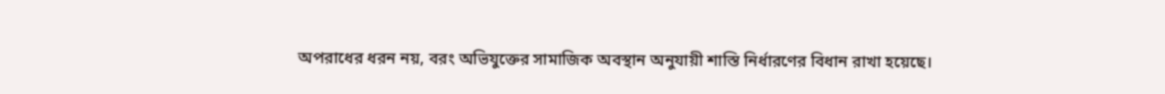অপরাধের ধরন নয়, বরং অভিযুক্তের সামাজিক অবস্থান অনুযায়ী শাস্তি নির্ধারণের বিধান রাখা হয়েছে।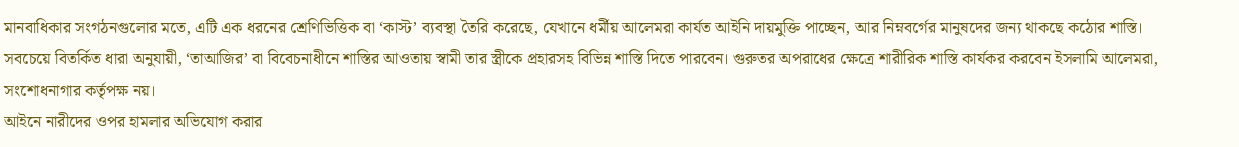মানবাধিকার সংগঠনগুলোর মতে, এটি এক ধরনের শ্রেণিভিত্তিক বা ‘কাস্ট’ ব্যবস্থা তৈরি করেছে, যেখানে ধর্মীয় আলেমরা কার্যত আইনি দায়মুক্তি পাচ্ছেন, আর নিম্নবর্গের মানুষদের জন্য থাকছে কঠোর শাস্তি।
সবচেয়ে বিতর্কিত ধারা অনুযায়ী, ‘তাআজির’ বা বিবেচনাধীনে শাস্তির আওতায় স্বামী তার স্ত্রীকে প্রহারসহ বিভিন্ন শাস্তি দিতে পারবেন। গুরুতর অপরাধের ক্ষেত্রে শারীরিক শাস্তি কার্যকর করবেন ইসলামি আলেমরা, সংশোধনাগার কর্তৃপক্ষ নয়।
আইনে নারীদের ওপর হামলার অভিযোগ করার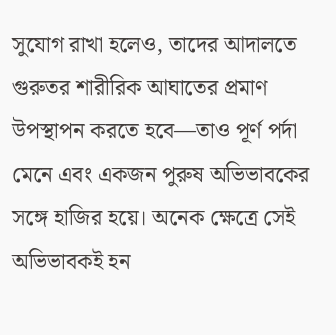সুযোগ রাখা হলেও, তাদের আদালতে গুরুতর শারীরিক আঘাতের প্রমাণ উপস্থাপন করতে হবে—তাও পূর্ণ পর্দা মেনে এবং একজন পুরুষ অভিভাবকের সঙ্গে হাজির হয়ে। অনেক ক্ষেত্রে সেই অভিভাবকই হন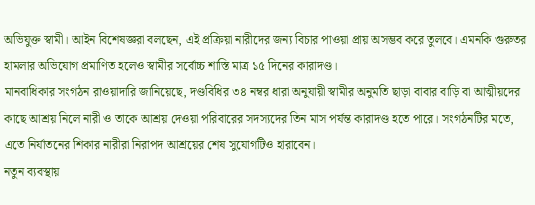অভিযুক্ত স্বামী। আইন বিশেষজ্ঞরা বলছেন, এই প্রক্রিয়া নারীদের জন্য বিচার পাওয়া প্রায় অসম্ভব করে তুলবে। এমনকি গুরুতর হামলার অভিযোগ প্রমাণিত হলেও স্বামীর সর্বোচ্চ শাস্তি মাত্র ১৫ দিনের কারাদণ্ড।
মানবাধিকার সংগঠন রাওয়াদারি জানিয়েছে, দণ্ডবিধির ৩৪ নম্বর ধারা অনুযায়ী স্বামীর অনুমতি ছাড়া বাবার বাড়ি বা আত্মীয়দের কাছে আশ্রয় নিলে নারী ও তাকে আশ্রয় দেওয়া পরিবারের সদস্যদের তিন মাস পর্যন্ত কারাদণ্ড হতে পারে। সংগঠনটির মতে, এতে নির্যাতনের শিকার নারীরা নিরাপদ আশ্রয়ের শেষ সুযোগটিও হারাবেন।
নতুন ব্যবস্থায়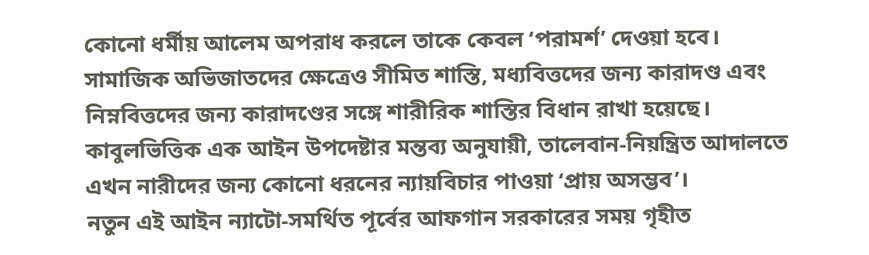কোনো ধর্মীয় আলেম অপরাধ করলে তাকে কেবল ‘পরামর্শ’ দেওয়া হবে। সামাজিক অভিজাতদের ক্ষেত্রেও সীমিত শাস্তি, মধ্যবিত্তদের জন্য কারাদণ্ড এবং নিম্নবিত্তদের জন্য কারাদণ্ডের সঙ্গে শারীরিক শাস্তির বিধান রাখা হয়েছে। কাবুলভিত্তিক এক আইন উপদেষ্টার মন্তব্য অনুযায়ী, তালেবান-নিয়ন্ত্রিত আদালতে এখন নারীদের জন্য কোনো ধরনের ন্যায়বিচার পাওয়া ‘প্রায় অসম্ভব’।
নতুন এই আইন ন্যাটো-সমর্থিত পূর্বের আফগান সরকারের সময় গৃহীত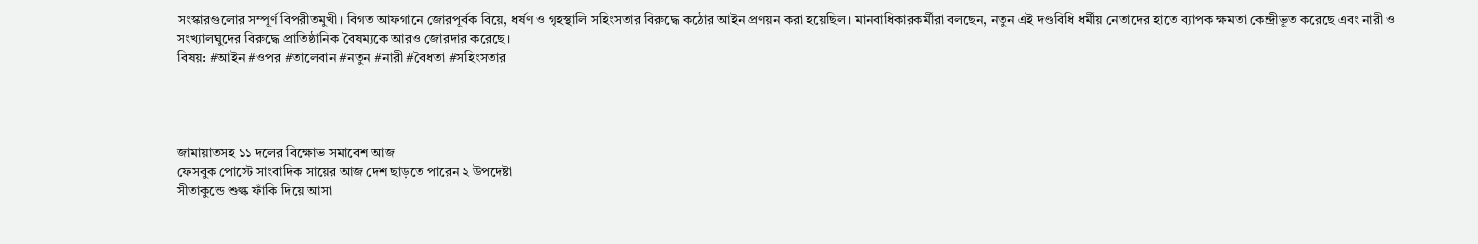সংস্কারগুলোর সম্পূর্ণ বিপরীতমুখী। বিগত আফগানে জোরপূর্বক বিয়ে, ধর্ষণ ও গৃহস্থালি সহিংসতার বিরুদ্ধে কঠোর আইন প্রণয়ন করা হয়েছিল। মানবাধিকারকর্মীরা বলছেন, নতুন এই দণ্ডবিধি ধর্মীয় নেতাদের হাতে ব্যাপক ক্ষমতা কেন্দ্রীভূত করেছে এবং নারী ও সংখ্যালঘুদের বিরুদ্ধে প্রাতিষ্ঠানিক বৈষম্যকে আরও জোরদার করেছে।
বিষয়: #আইন #ওপর #তালেবান #নতুন #নারী #বৈধতা #সহিংসতার




জামায়াতসহ ১১ দলের বিক্ষোভ সমাবেশ আজ
ফেসবুক পোস্টে সাংবাদিক সায়ের আজ দেশ ছাড়তে পারেন ২ উপদেষ্টা
সীতাকুন্ডে শুল্ক ফাঁকি দিয়ে আসা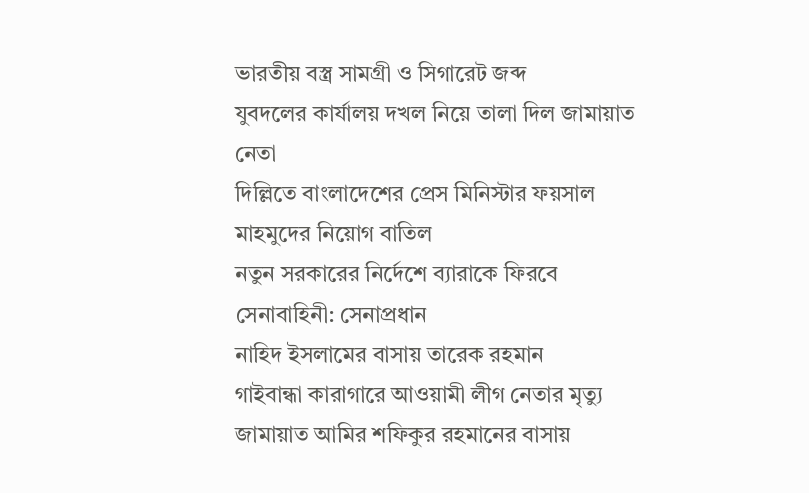ভারতীয় বস্ত্র সামগ্রী ও সিগারেট জব্দ
যুবদলের কার্যালয় দখল নিয়ে তালা দিল জামায়াত নেতা
দিল্লিতে বাংলাদেশের প্রেস মিনিস্টার ফয়সাল মাহমুদের নিয়োগ বাতিল
নতুন সরকারের নির্দেশে ব্যারাকে ফিরবে সেনাবাহিনী: সেনাপ্রধান
নাহিদ ইসলামের বাসায় তারেক রহমান
গাইবান্ধা কারাগারে আওয়ামী লীগ নেতার মৃত্যু
জামায়াত আমির শফিকুর রহমানের বাসায়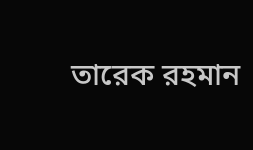তারেক রহমান